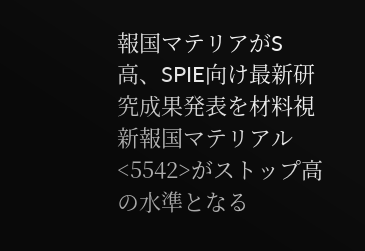報国マテリアがS高、SPIE向け最新研究成果発表を材料視
新報国マテリアル<5542>がストップ高の水準となる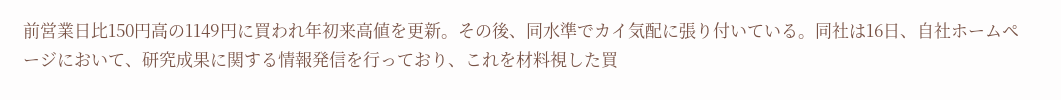前営業日比150円高の1149円に買われ年初来高値を更新。その後、同水準でカイ気配に張り付いている。同社は16日、自社ホームページにおいて、研究成果に関する情報発信を行っており、これを材料視した買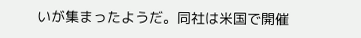いが集まったようだ。同社は米国で開催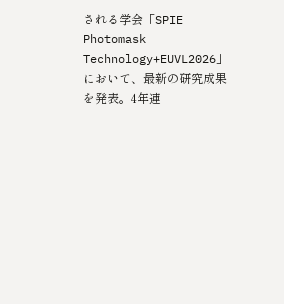される学会「SPIE Photomask Technology+EUVL2026」において、最新の研究成果を発表。4年連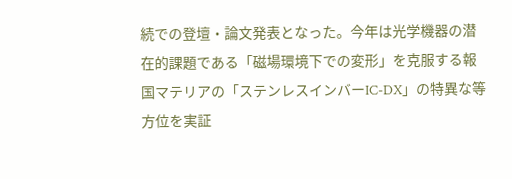続での登壇・論文発表となった。今年は光学機器の潜在的課題である「磁場環境下での変形」を克服する報国マテリアの「ステンレスインバーIC-DX」の特異な等方位を実証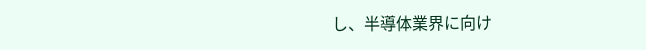し、半導体業界に向け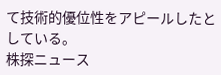て技術的優位性をアピールしたとしている。
株探ニュース